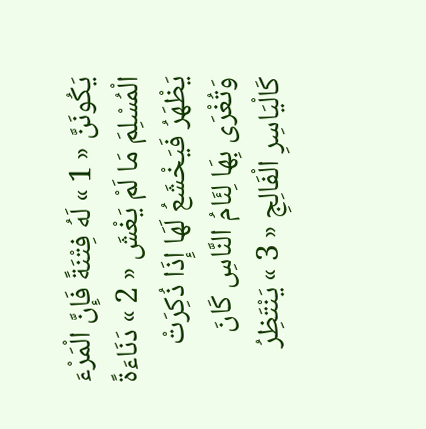يَكُونَنَّ « 1 » لَهُ فِتْنَةً فَإِنَّ الْمَرْءَ الْمُسْلِمَ مَا لَمْ يَغْشَ « 2 » دَنَاءَةً يَظْهَرُ فَيَخْشَعُ لَهَا إِذَا ذُكِرَتْ وَتُغْرَى بِهَا لِئَامُ النَّاسِ كَانَ كَالْيَاسِرِ الْفَالِجِ « 3 » يَنْتَظِرُ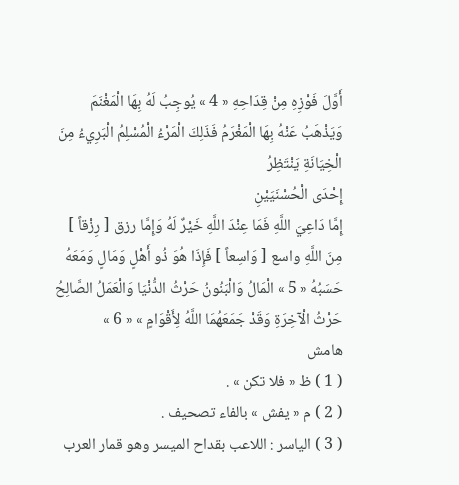أَوَّلَ فَوْزِهِ مِنْ قِدَاحِهِ « 4 » يُوجِبُ لَهُ بِهَا الْمَغْنَمَ وَيَذْهَبُ عَنْهُ بِهَا الْمَغْرَمُ فَذَلِكَ الْمَرْءُ الْمُسْلِمُ الْبَرِيءُ مِنَ الْخِيَانَةِ يَنْتَظِرُ
إِحْدَى الْحُسْنَيَيْنِ
إِمَّا دَاعِيَ اللَّهِ فَمَا عِنْدَ اللَّهِ خَيْرٌ لَهُ وَإِمَّا رزق [ رِزْقاً ] مِنَ اللَّهِ واسع [ وَاسِعاً ] فَإِذَا هُوَ ذُو أَهْلٍ وَمَالٍ وَمَعَهُ حَسَبُهُ « 5 » الْمَالُ وَالْبَنُونُ حَرْثُ الدُّنْيَا وَالْعَمَلُ الصَّالِحُ حَرْثُ الْآخِرَةِ وَقَدْ جَمَعَهُمَا اللَّهُ لِأَقْوَامٍ » « 6 »
هامش
( 1 ) ظ « فلا تكن » .
( 2 ) م « يفش » بالفاء تصحيف .
( 3 ) الياسر : اللاعب بقداح الميسر وهو قمار العرب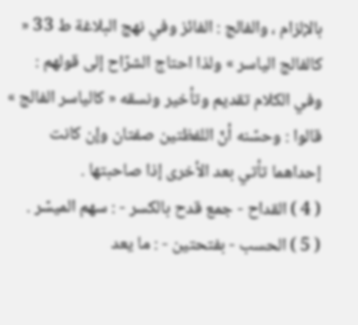بالإلزام ، والفالج : الفائز وفي نهج البلاغة ط 33 « كالفالج الياسر » ولذا احتاج الشرّاح إلى قولهم : وفي الكلام تقديم وتأخير ونسقه « كالياسر الفالج » قالوا : وحسّنه أنّ اللفظتين صفتان وإن كانت إحداهما تأتي بعد الأخرى إذا صاحبتها .
( 4 ) القداح - جمع قدح بالكسر - : سهم الميسّر .
( 5 ) الحسب - بفتحتين - : ما يعد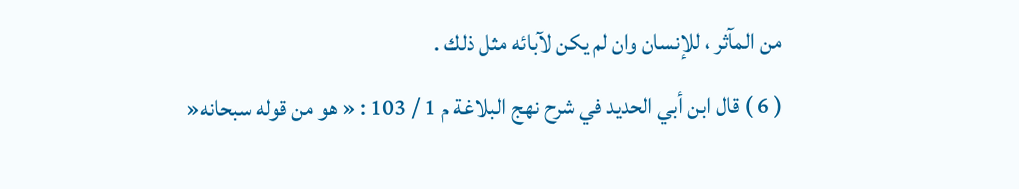من المآثر ، للإنسان وان لم يكن لآبائه مثل ذلك .
( 6 ) قال ابن أبي الحديد في شرح نهج البلاغة م 1 / 103 : « هو من قوله سبحانه«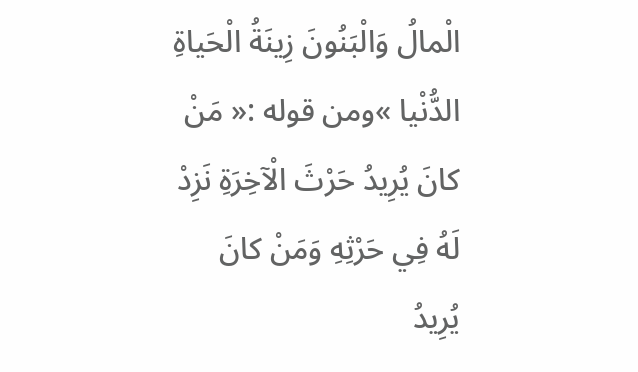الْمالُ وَالْبَنُونَ زِينَةُ الْحَياةِ الدُّنْيا »ومن قوله :« مَنْ كانَ يُرِيدُ حَرْثَ الْآخِرَةِ نَزِدْ لَهُ فِي حَرْثِهِ وَمَنْ كانَ يُرِيدُ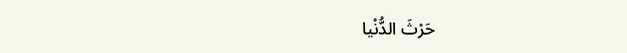حَرْثَ الدُّنْيا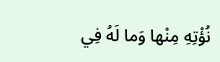نُؤْتِهِ مِنْها وَما لَهُ فِي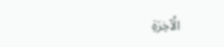الْآخِرَةِ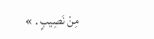مِنْ نَصِيبٍ . »